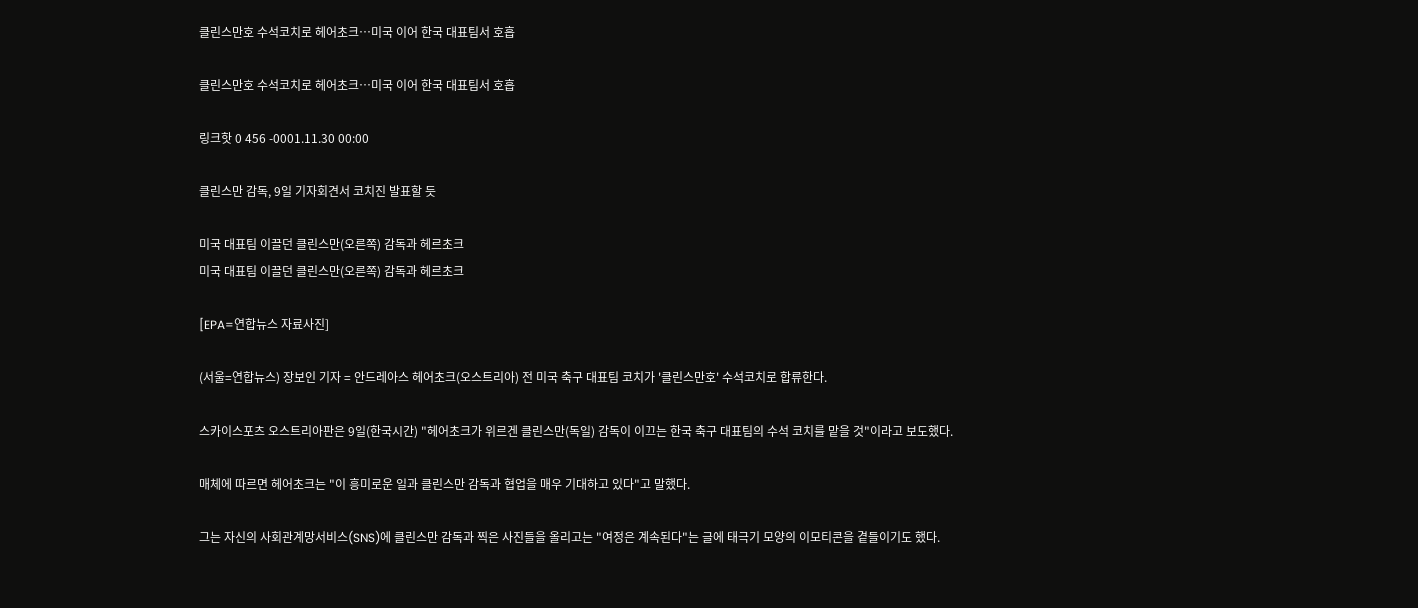클린스만호 수석코치로 헤어초크…미국 이어 한국 대표팀서 호흡

클린스만호 수석코치로 헤어초크…미국 이어 한국 대표팀서 호흡

링크핫 0 456 -0001.11.30 00:00

클린스만 감독, 9일 기자회견서 코치진 발표할 듯

미국 대표팀 이끌던 클린스만(오른쪽) 감독과 헤르초크
미국 대표팀 이끌던 클린스만(오른쪽) 감독과 헤르초크

[EPA=연합뉴스 자료사진]

(서울=연합뉴스) 장보인 기자 = 안드레아스 헤어초크(오스트리아) 전 미국 축구 대표팀 코치가 '클린스만호' 수석코치로 합류한다.

스카이스포츠 오스트리아판은 9일(한국시간) "헤어초크가 위르겐 클린스만(독일) 감독이 이끄는 한국 축구 대표팀의 수석 코치를 맡을 것"이라고 보도했다.

매체에 따르면 헤어초크는 "이 흥미로운 일과 클린스만 감독과 협업을 매우 기대하고 있다"고 말했다.

그는 자신의 사회관계망서비스(SNS)에 클린스만 감독과 찍은 사진들을 올리고는 "여정은 계속된다"는 글에 태극기 모양의 이모티콘을 곁들이기도 했다.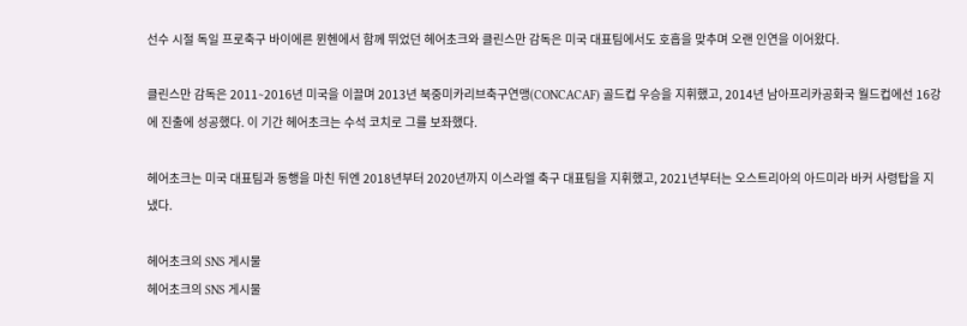선수 시절 독일 프로축구 바이에른 뮌헨에서 함께 뛰었던 헤어초크와 클린스만 감독은 미국 대표팀에서도 호흡을 맞추며 오랜 인연을 이어왔다.

클린스만 감독은 2011∼2016년 미국을 이끌며 2013년 북중미카리브축구연맹(CONCACAF) 골드컵 우승을 지휘했고, 2014년 남아프리카공화국 월드컵에선 16강에 진출에 성공했다. 이 기간 헤어초크는 수석 코치로 그를 보좌했다.

헤어초크는 미국 대표팀과 동행을 마친 뒤엔 2018년부터 2020년까지 이스라엘 축구 대표팀을 지휘했고, 2021년부터는 오스트리아의 아드미라 바커 사령탑을 지냈다.

헤어초크의 SNS 게시물
헤어초크의 SNS 게시물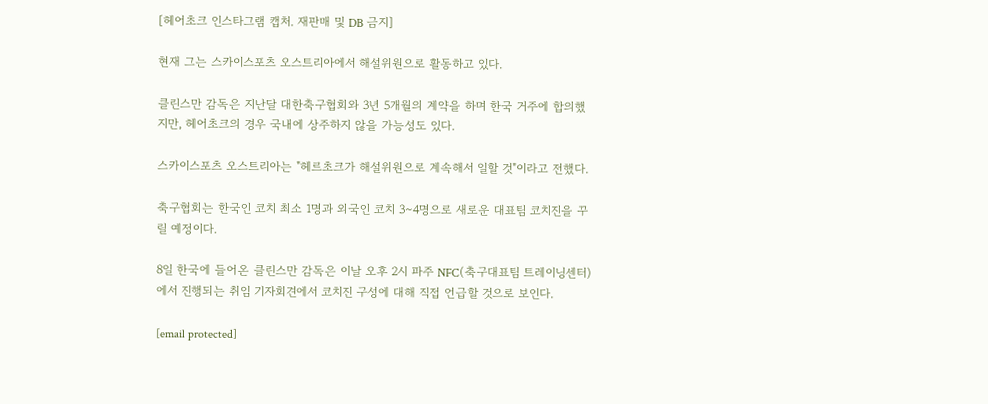[헤어초크 인스타그램 캡처. 재판매 및 DB 금지]

현재 그는 스카이스포츠 오스트리아에서 해설위원으로 활동하고 있다.

클린스만 감독은 지난달 대한축구협회와 3년 5개월의 계약을 하며 한국 거주에 합의했지만, 헤어초크의 경우 국내에 상주하지 않을 가능성도 있다.

스카이스포츠 오스트리아는 "헤르초크가 해설위원으로 계속해서 일할 것"이라고 전했다.

축구협회는 한국인 코치 최소 1명과 외국인 코치 3∼4명으로 새로운 대표팀 코치진을 꾸릴 예정이다.

8일 한국에 들어온 클린스만 감독은 이날 오후 2시 파주 NFC(축구대표팀 트레이닝센터)에서 진행되는 취임 기자회견에서 코치진 구성에 대해 직접 언급할 것으로 보인다.

[email protected]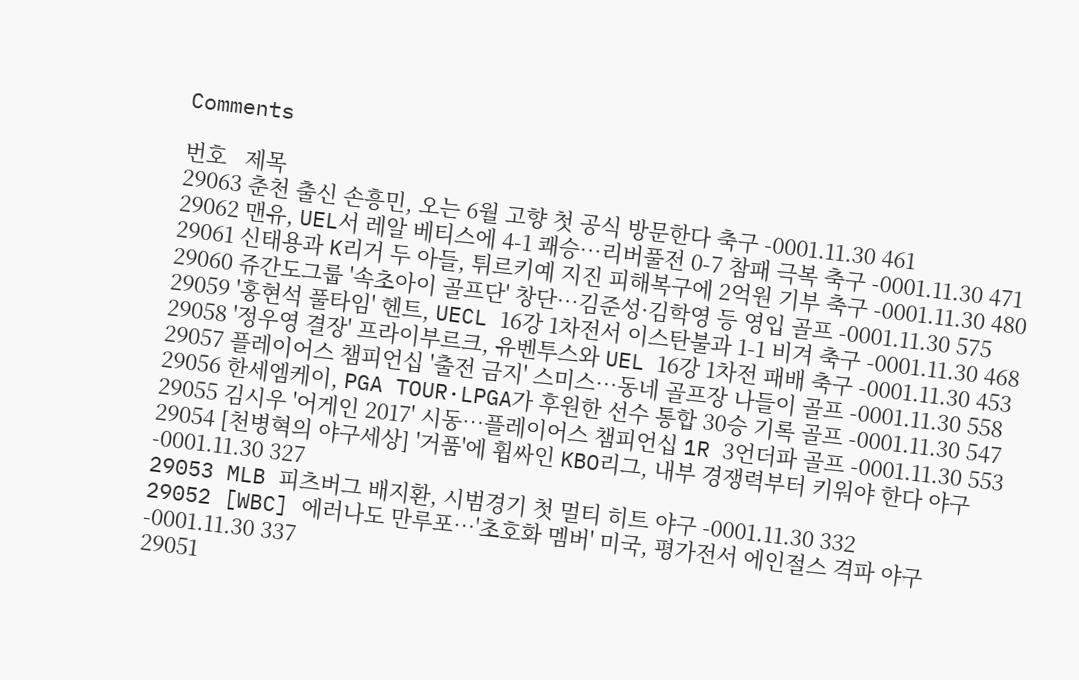Comments

번호   제목
29063 춘천 출신 손흥민, 오는 6월 고향 첫 공식 방문한다 축구 -0001.11.30 461
29062 맨유, UEL서 레알 베티스에 4-1 쾌승…리버풀전 0-7 참패 극복 축구 -0001.11.30 471
29061 신태용과 K리거 두 아들, 튀르키예 지진 피해복구에 2억원 기부 축구 -0001.11.30 480
29060 쥬간도그룹 '속초아이 골프단' 창단…김준성·김학영 등 영입 골프 -0001.11.30 575
29059 '홍현석 풀타임' 헨트, UECL 16강 1차전서 이스탄불과 1-1 비겨 축구 -0001.11.30 468
29058 '정우영 결장' 프라이부르크, 유벤투스와 UEL 16강 1차전 패배 축구 -0001.11.30 453
29057 플레이어스 챔피언십 '출전 금지' 스미스…동네 골프장 나들이 골프 -0001.11.30 558
29056 한세엠케이, PGA TOUR·LPGA가 후원한 선수 통합 30승 기록 골프 -0001.11.30 547
29055 김시우 '어게인 2017' 시동…플레이어스 챔피언십 1R 3언더파 골프 -0001.11.30 553
29054 [천병혁의 야구세상] '거품'에 휩싸인 KBO리그, 내부 경쟁력부터 키워야 한다 야구 -0001.11.30 327
29053 MLB 피츠버그 배지환, 시범경기 첫 멀티 히트 야구 -0001.11.30 332
29052 [WBC] 에러나도 만루포…'초호화 멤버' 미국, 평가전서 에인절스 격파 야구 -0001.11.30 337
29051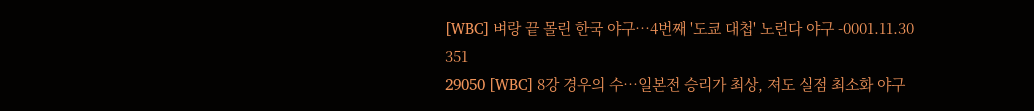[WBC] 벼랑 끝 몰린 한국 야구…4번째 '도쿄 대첩' 노린다 야구 -0001.11.30 351
29050 [WBC] 8강 경우의 수…일본전 승리가 최상, 져도 실점 최소화 야구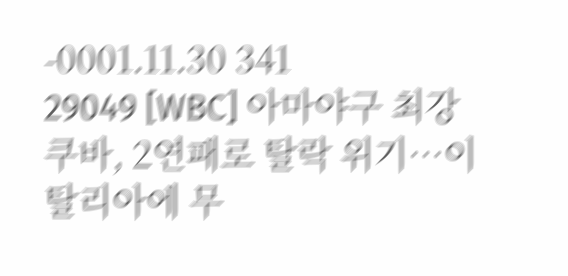-0001.11.30 341
29049 [WBC] 아마야구 최강 쿠바, 2연패로 탈락 위기…이탈리아에 무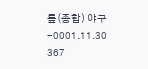릎(종합) 야구 -0001.11.30 367